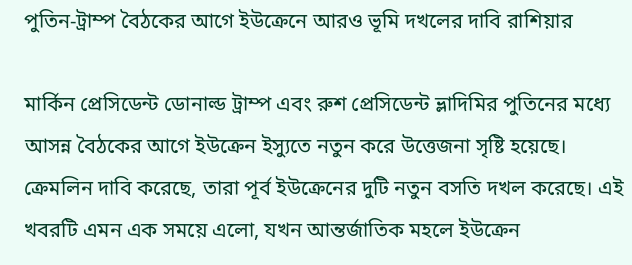পুতিন-ট্রাম্প বৈঠকের আগে ইউক্রেনে আরও ভূমি দখলের দাবি রাশিয়ার

মার্কিন প্রেসিডেন্ট ডোনাল্ড ট্রাম্প এবং রুশ প্রেসিডেন্ট ভ্লাদিমির পুতিনের মধ্যে আসন্ন বৈঠকের আগে ইউক্রেন ইস্যুতে নতুন করে উত্তেজনা সৃষ্টি হয়েছে। ক্রেমলিন দাবি করেছে, তারা পূর্ব ইউক্রেনের দুটি নতুন বসতি দখল করেছে। এই খবরটি এমন এক সময়ে এলো, যখন আন্তর্জাতিক মহলে ইউক্রেন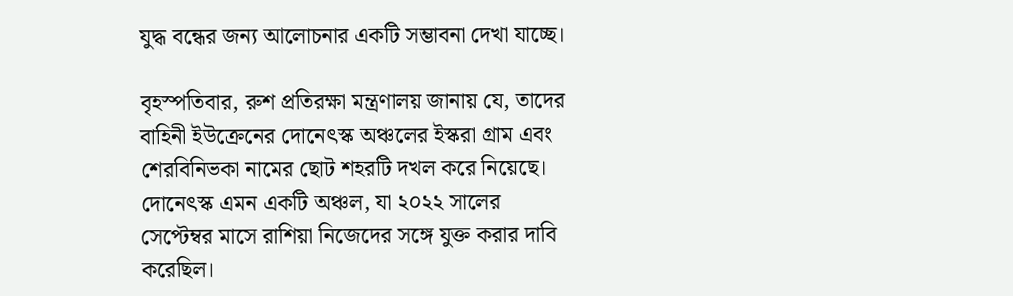যুদ্ধ বন্ধের জন্য আলোচনার একটি সম্ভাবনা দেখা যাচ্ছে।

বৃহস্পতিবার, রুশ প্রতিরক্ষা মন্ত্রণালয় জানায় যে, তাদের বাহিনী ইউক্রেনের দোনেৎস্ক অঞ্চলের ইস্করা গ্রাম এবং শেরবিনিভকা নামের ছোট শহরটি দখল করে নিয়েছে। দোনেৎস্ক এমন একটি অঞ্চল, যা ২০২২ সালের সেপ্টেম্বর মাসে রাশিয়া নিজেদের সঙ্গে যুক্ত করার দাবি করেছিল।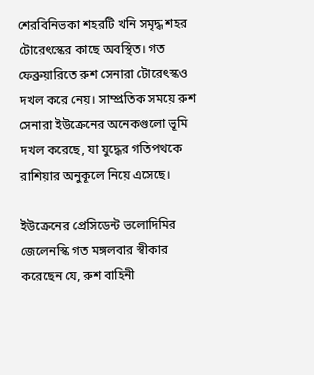শেরবিনিভকা শহরটি খনি সমৃদ্ধ শহর টোরেৎস্কের কাছে অবস্থিত। গত ফেব্রুয়ারিতে রুশ সেনারা টোরেৎস্কও দখল করে নেয়। সাম্প্রতিক সময়ে রুশ সেনারা ইউক্রেনের অনেকগুলো ভূমি দখল করেছে, যা যুদ্ধের গতিপথকে রাশিয়ার অনুকূলে নিয়ে এসেছে।

ইউক্রেনের প্রেসিডেন্ট ভলোদিমির জেলেনস্কি গত মঙ্গলবার স্বীকার করেছেন যে, রুশ বাহিনী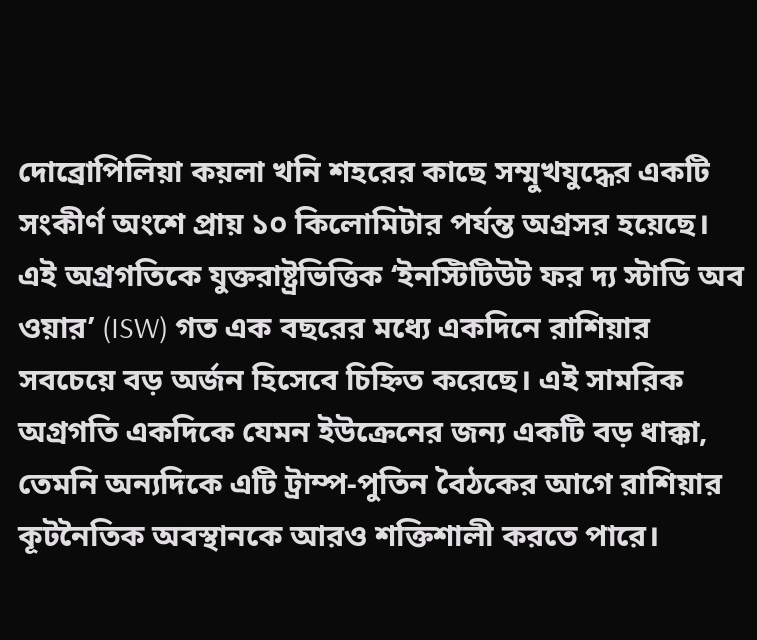দোব্রোপিলিয়া কয়লা খনি শহরের কাছে সম্মুখযুদ্ধের একটি সংকীর্ণ অংশে প্রায় ১০ কিলোমিটার পর্যন্ত অগ্রসর হয়েছে। এই অগ্রগতিকে যুক্তরাষ্ট্রভিত্তিক ‘ইনস্টিটিউট ফর দ্য স্টাডি অব ওয়ার’ (ISW) গত এক বছরের মধ্যে একদিনে রাশিয়ার সবচেয়ে বড় অর্জন হিসেবে চিহ্নিত করেছে। এই সামরিক অগ্রগতি একদিকে যেমন ইউক্রেনের জন্য একটি বড় ধাক্কা, তেমনি অন্যদিকে এটি ট্রাম্প-পুতিন বৈঠকের আগে রাশিয়ার কূটনৈতিক অবস্থানকে আরও শক্তিশালী করতে পারে।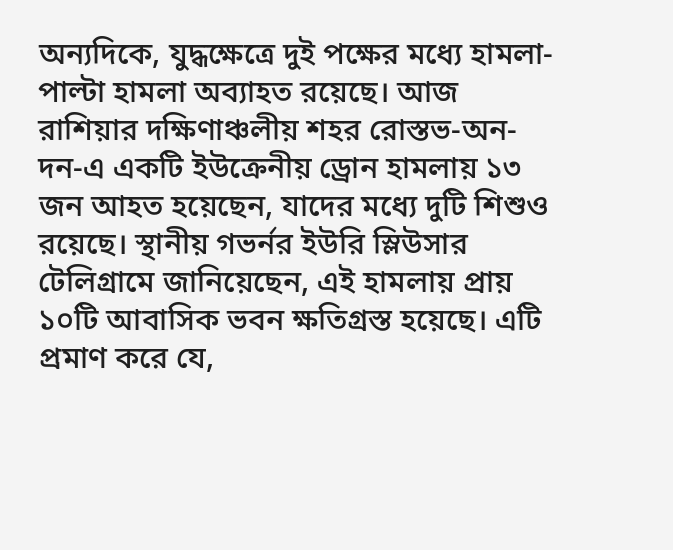অন্যদিকে, যুদ্ধক্ষেত্রে দুই পক্ষের মধ্যে হামলা-পাল্টা হামলা অব্যাহত রয়েছে। আজ রাশিয়ার দক্ষিণাঞ্চলীয় শহর রোস্তভ-অন-দন-এ একটি ইউক্রেনীয় ড্রোন হামলায় ১৩ জন আহত হয়েছেন, যাদের মধ্যে দুটি শিশুও রয়েছে। স্থানীয় গভর্নর ইউরি স্লিউসার টেলিগ্রামে জানিয়েছেন, এই হামলায় প্রায় ১০টি আবাসিক ভবন ক্ষতিগ্রস্ত হয়েছে। এটি প্রমাণ করে যে,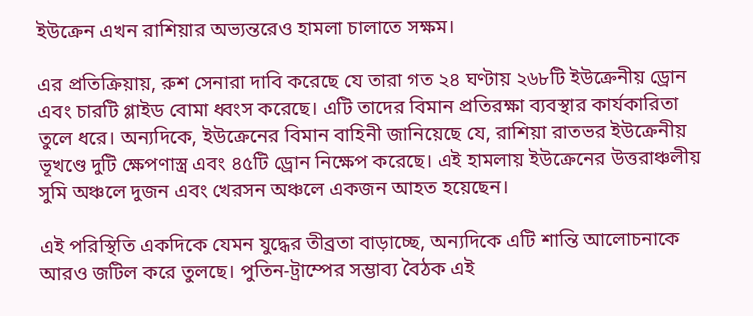ইউক্রেন এখন রাশিয়ার অভ্যন্তরেও হামলা চালাতে সক্ষম।

এর প্রতিক্রিয়ায়, রুশ সেনারা দাবি করেছে যে তারা গত ২৪ ঘণ্টায় ২৬৮টি ইউক্রেনীয় ড্রোন এবং চারটি গ্লাইড বোমা ধ্বংস করেছে। এটি তাদের বিমান প্রতিরক্ষা ব্যবস্থার কার্যকারিতা তুলে ধরে। অন্যদিকে, ইউক্রেনের বিমান বাহিনী জানিয়েছে যে, রাশিয়া রাতভর ইউক্রেনীয় ভূখণ্ডে দুটি ক্ষেপণাস্ত্র এবং ৪৫টি ড্রোন নিক্ষেপ করেছে। এই হামলায় ইউক্রেনের উত্তরাঞ্চলীয় সুমি অঞ্চলে দুজন এবং খেরসন অঞ্চলে একজন আহত হয়েছেন।

এই পরিস্থিতি একদিকে যেমন যুদ্ধের তীব্রতা বাড়াচ্ছে, অন্যদিকে এটি শান্তি আলোচনাকে আরও জটিল করে তুলছে। পুতিন-ট্রাম্পের সম্ভাব্য বৈঠক এই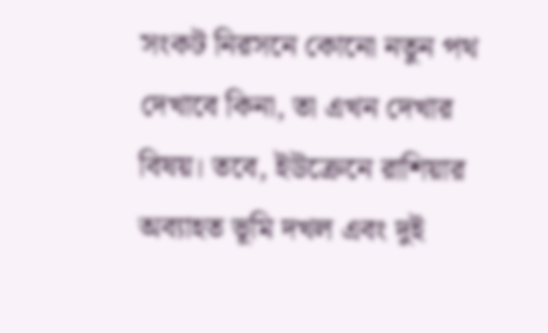সংকট নিরসনে কোনো নতুন পথ দেখাবে কিনা, তা এখন দেখার বিষয়। তবে, ইউক্রেনে রাশিয়ার অব্যাহত ভূমি দখল এবং দুই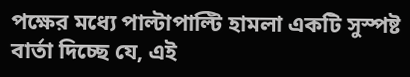পক্ষের মধ্যে পাল্টাপাল্টি হামলা একটি সুস্পষ্ট বার্তা দিচ্ছে যে, এই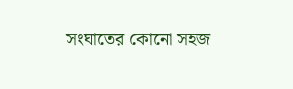সংঘাতের কোনো সহজ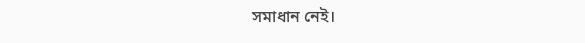সমাধান নেই।